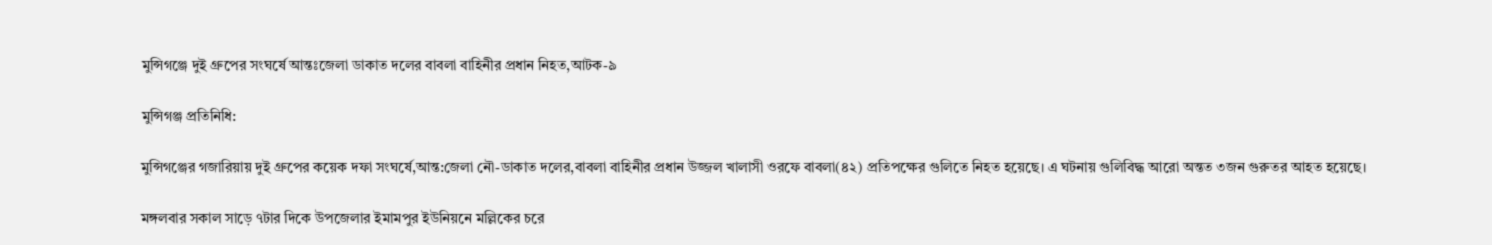মুন্সিগঞ্জে দুই গ্রুপের সংঘর্ষে আন্তঃজেলা ডাকাত দলের বাবলা বাহিনীর প্রধান নিহত,আটক-৯

মুন্সিগঞ্জ প্রতিনিধি:

মুন্সিগঞ্জের গজারিয়ায় দুই গ্রুপের কয়েক দফা সংঘর্ষে,আন্ত:জেলা নৌ-ডাকাত দলের,বাবলা বাহিনীর প্রধান উজ্জল খালাসী ওরফে বাবলা(৪২) প্রতিপক্ষের গুলিতে নিহত হয়েছে। এ ঘটনায় গুলিবিদ্ধ আরো অন্তত ৩জন গুরুতর আহত হয়েছে।

মঙ্গলবার সকাল সাড়ে ৭টার দিকে উপজেলার ইমামপুর ইউনিয়নে মল্লিকের চরে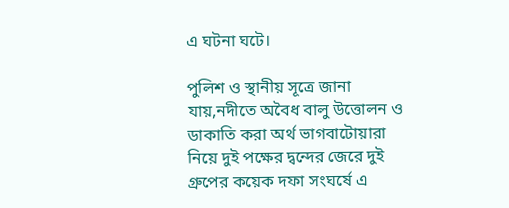এ ঘটনা ঘটে।

পুলিশ ও স্থানীয় সূত্রে জানা যায়,নদীতে অবৈধ বালু উত্তোলন ও ডাকাতি করা অর্থ ভাগবাটোয়ারা নিয়ে দুই পক্ষের দ্বন্দের জেরে দুই গ্রুপের কয়েক দফা সংঘর্ষে এ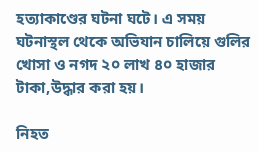হত্যাকাণ্ডের ঘটনা ঘটে। এ সময় ঘটনাস্থল থেকে অভিযান চালিয়ে গুলির খোসা ও নগদ ২০ লাখ ৪০ হাজার টাকা,উদ্ধার করা হয়।

নিহত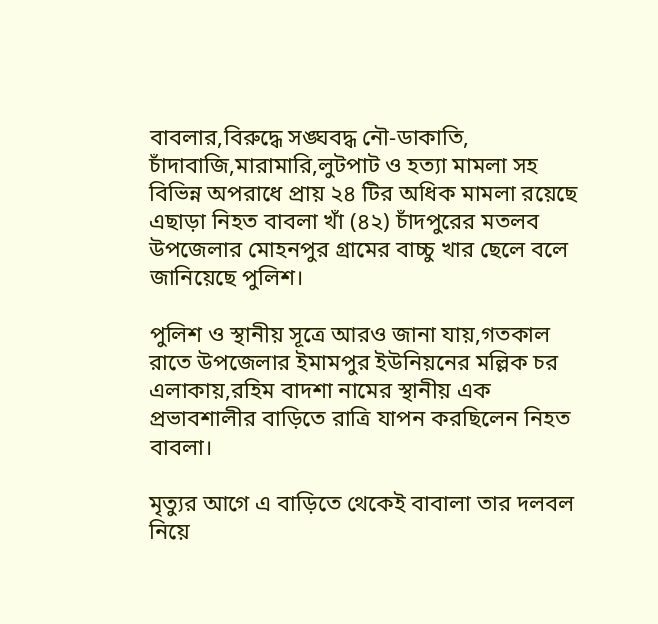বাবলার,বিরুদ্ধে সঙ্ঘবদ্ধ নৌ-ডাকাতি, চাঁদাবাজি,মারামারি,লুটপাট ও হত্যা মামলা সহ বিভিন্ন অপরাধে প্রায় ২৪ টির অধিক মামলা রয়েছে এছাড়া নিহত বাবলা খাঁ (৪২) চাঁদপুরের মতলব উপজেলার মোহনপুর গ্রামের বাচ্চু খার ছেলে বলে জানিয়েছে পুলিশ।

পুলিশ ও স্থানীয় সূত্রে আরও জানা যায়,গতকাল রাতে উপজেলার ইমামপুর ইউনিয়নের মল্লিক চর এলাকায়,রহিম বাদশা নামের স্থানীয় এক প্রভাবশালীর বাড়িতে রাত্রি যাপন করছিলেন নিহত বাবলা।

মৃত্যুর আগে এ বাড়িতে থেকেই বাবালা তার দলবল নিয়ে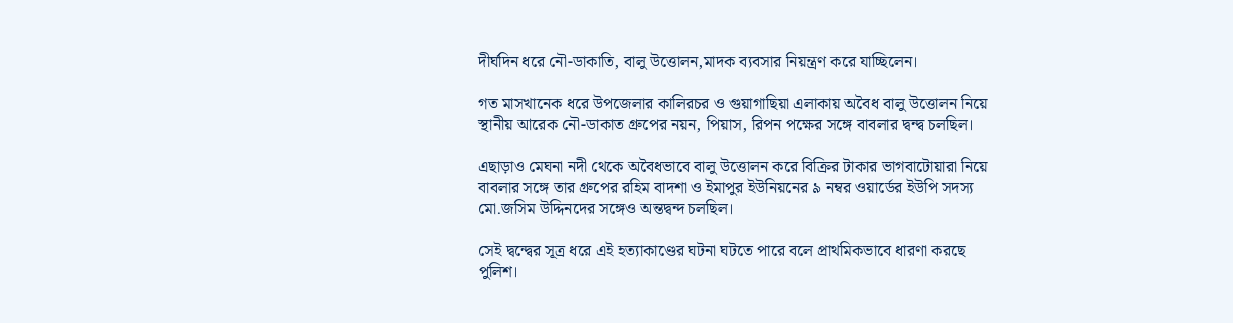দীর্ঘদিন ধরে নৌ-ডাকাতি, বালু উত্তোলন,মাদক ব্যবসার নিয়ন্ত্রণ করে যাচ্ছিলেন।

গত মাসখানেক ধরে উপজেলার কালিরচর ও গুয়াগাছিয়া এলাকায় অবৈধ বালু উত্তোলন নিয়ে স্থানীয় আরেক নৌ-ডাকাত গ্রুপের নয়ন, পিয়াস, রিপন পক্ষের সঙ্গে বাবলার দ্বন্দ্ব চলছিল।

এছাড়াও মেঘনা নদী থেকে অবৈধভাবে বালু উত্তোলন করে বিক্রির টাকার ভাগবাটোয়ারা নিয়ে বাবলার সঙ্গে তার গ্রুপের রহিম বাদশা ও ইমাপুর ইউনিয়নের ৯ নম্বর ওয়ার্ডের ইউপি সদস্য মো.জসিম উদ্দিনদের সঙ্গেও অন্তদ্বন্দ চলছিল।

সেই দ্বন্দ্বের সূত্র ধরে এই হত্যাকাণ্ডের ঘটনা ঘটতে পারে বলে প্রাথমিকভাবে ধারণা করছে পুলিশ।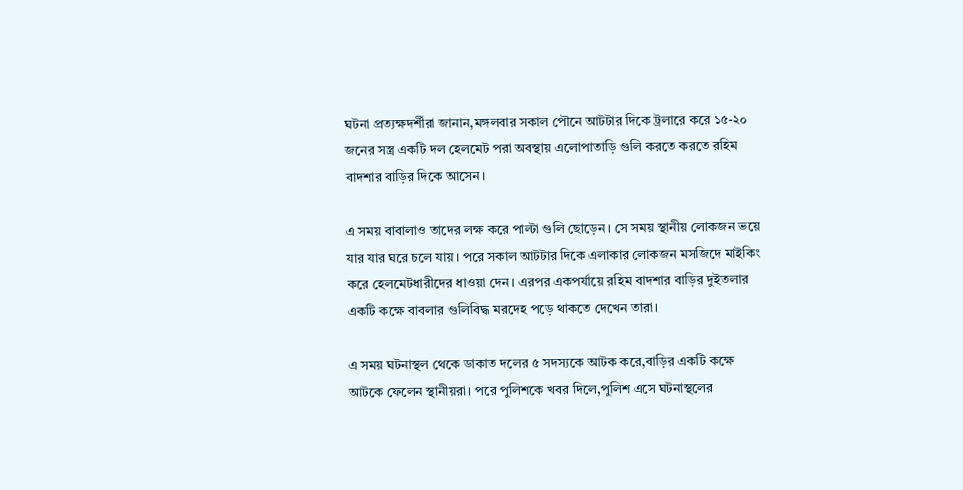ঘটনা প্রত্যক্ষদর্শীরা জানান,মঙ্গলবার সকাল পৌনে আটটার দিকে ট্রলারে করে ১৫-২০ জনের সস্ত্র একটি দল হেলমেট পরা অবস্থায় এলোপাতাড়ি গুলি করতে করতে রহিম বাদশার বাড়ির দিকে আসেন।

এ সময় বাবালাও তাদের লক্ষ করে পাল্টা গুলি ছোড়েন। সে সময় স্থানীয় লোকজন ভয়ে যার যার ঘরে চলে যায়। পরে সকাল আটটার দিকে এলাকার লোকজন মসজিদে মাইকিং করে হেলমেটধারীদের ধাওয়া দেন। এরপর একপর্যায়ে রহিম বাদশার বাড়ির দুইতলার একটি কক্ষে বাবলার গুলিবিদ্ধ মরদেহ পড়ে থাকতে দেখেন তারা।

এ সময় ঘটনাস্থল থেকে ডাকাত দলের ৫ সদস্যকে আটক করে,বাড়ির একটি কক্ষে আটকে ফেলেন স্থানীয়রা। পরে পুলিশকে খবর দিলে,পুলিশ এসে ঘটনাস্থলের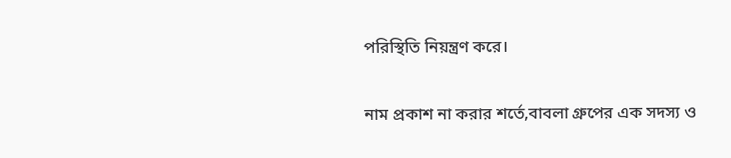পরিস্থিতি নিয়ন্ত্রণ করে।

নাম প্রকাশ না করার শর্তে,বাবলা গ্রুপের এক সদস্য ও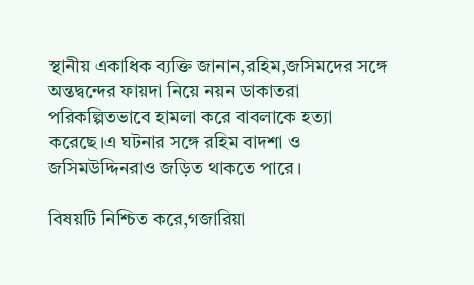স্থানীয় একাধিক ব্যক্তি জানান,রহিম,জসিমদের সঙ্গে অন্তদ্বন্দের ফায়দা নিয়ে নয়ন ডাকাতরা পরিকল্পিতভাবে হামলা করে বাবলাকে হত্যা করেছে।এ ঘটনার সঙ্গে রহিম বাদশা ও জসিমউদ্দিনরাও জড়িত থাকতে পারে।

বিষয়টি নিশ্চিত করে,গজারিয়া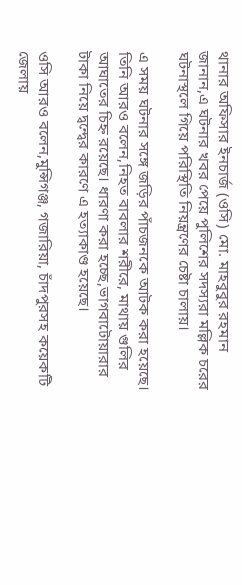থানার অফিসার ইনচার্জ (ওসি) মো. মাহবুবুর রহমান জানান,এ ঘটনার খবর পেয়ে পুলিশের সদস্যরা মল্লিক চরের ঘটনাস্থলে গিয়ে পরিস্থিতি নিয়ন্ত্রণের চেষ্টা চালায়।

এ সময় ঘটনার সঙ্গে জড়ির পাঁচজনকে আটক করা হয়েছে। তিনি আরও বলেন,নিহত বাবলার শরীরে, মাথায় গুলির আঘাতের চিহ্ন রয়েছে। ধারণা করা হচ্ছে,ভাগবাটোয়ারার টাকা নিয়ে দ্বন্দ্বের কারণে এ হত্যাকাণ্ড হয়েছে।

ওসি আরও বলেন,মুন্সিগঞ্জ, গজারিয়া, চাঁদপুরসহ কয়েকটি জেলায়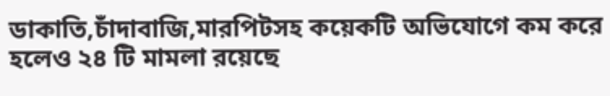ডাকাতি,চাঁদাবাজি,মারপিটসহ কয়েকটি অভিযোগে কম করে হলেও ২৪ টি মামলা রয়েছে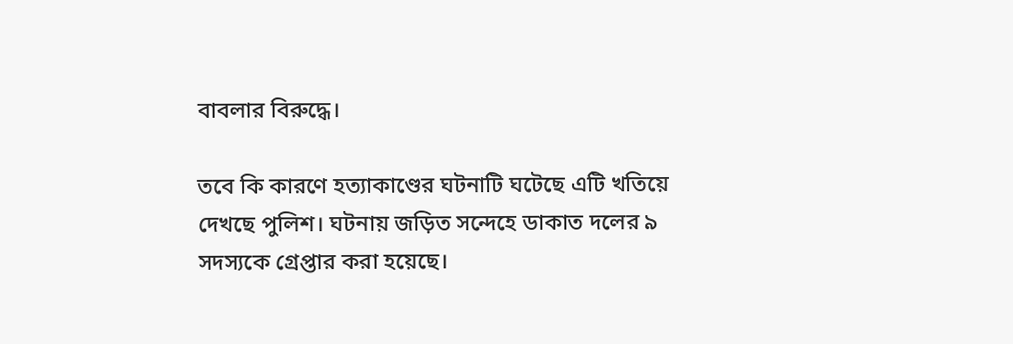বাবলার বিরুদ্ধে।

তবে কি কারণে হত্যাকাণ্ডের ঘটনাটি ঘটেছে এটি খতিয়ে দেখছে পুলিশ। ঘটনায় জড়িত সন্দেহে ডাকাত দলের ৯ সদস্যকে গ্রেপ্তার করা হয়েছে।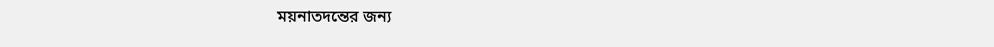ময়নাতদন্তের জন্য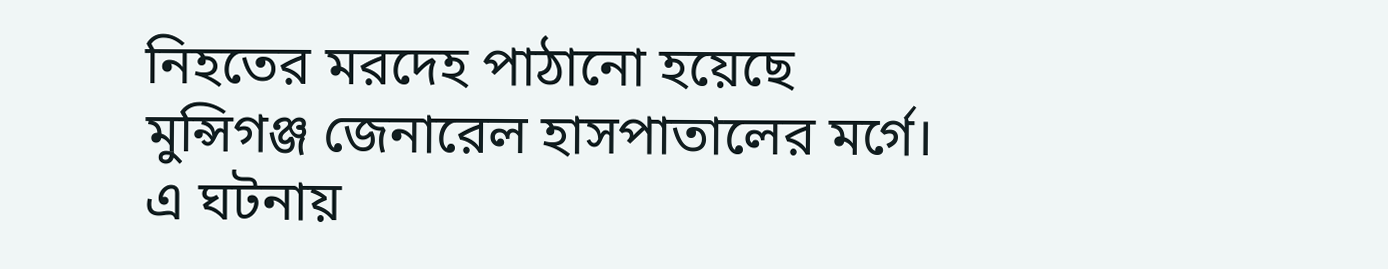নিহতের মরদেহ পাঠানো হয়েছে মুন্সিগঞ্জ জেনারেল হাসপাতালের মর্গে। এ ঘটনায়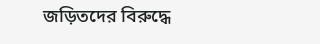জড়িতদের বিরুদ্ধে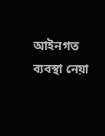আইনগত ব্যবস্থা নেয়া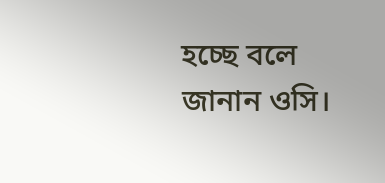হচ্ছে বলে জানান ওসি।